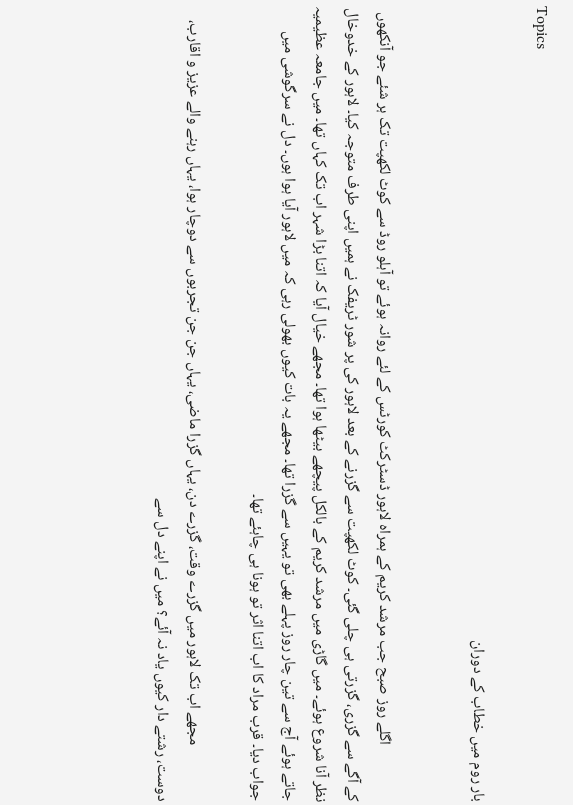Topics

بار روم میں خطاب کے دوران


                اگلے روز صبح جب مرشد کریم کے ہمراہ لاہور ڈسٹرکٹ کورٹس کے لئے روانہ ہوئے تو آہلو روڈ سے کوٹ لکھپت تک ہر شئے جو آنکھوں کے آگے سے گزری، گزرتی ہی چلی گئی۔ کوٹ لکھپت سے گزرنے کے بعد لاہور کی پر شور ٹریفک نے ہمیں اپنی طرف متوجہ کیا۔ لاہور کے خدوخال نظر آنا شروع ہوئے۔ میں گاڑی میں مرشد کریم کے بالکل پیچھے بیٹھا ہوا تھا۔ مجھے خیال آیا کہ اتنا بڑا شہر اب تک کہاں تھا۔ میں جامعہ عظیمیہ جاتے ہوئے آج سے تین چار روز پہلے بھی تو یہیں سے گزرا تھا۔ مجھے یہ بات کیوں بھولی رہی کہ میں لاہور آیا ہوا ہوں۔ دل نے سرگوشی میں جواب دیا۔ قرب مراد کا اب اتنا اثر تو ہونا ہی چاہئے تھا۔

                مجھے اب تک لاہور میں گزرے وقت، گزرے دن، یہاں گزرا ماضی، یہاں جن جن تجربوں سے دوچار ہوا، یہاں رہنے والے عزیز و اقارب، دوست، رشتے دار کیوں یاد نہ آئے؟ میں نے اپنے دل سے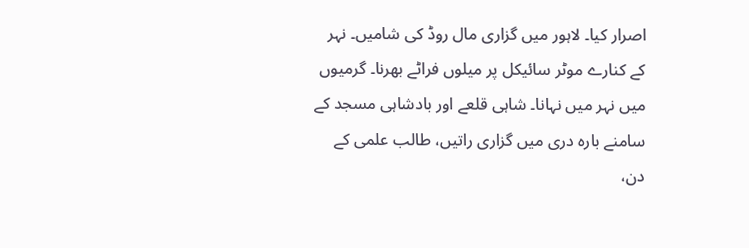اصرار کیا۔ لاہور میں گزاری مال روڈ کی شامیں۔ نہر کے کنارے موٹر سائیکل پر میلوں فراٹے بھرنا۔ گرمیوں میں نہر میں نہانا۔ شاہی قلعے اور بادشاہی مسجد کے سامنے بارہ دری میں گزاری راتیں، طالب علمی کے دن،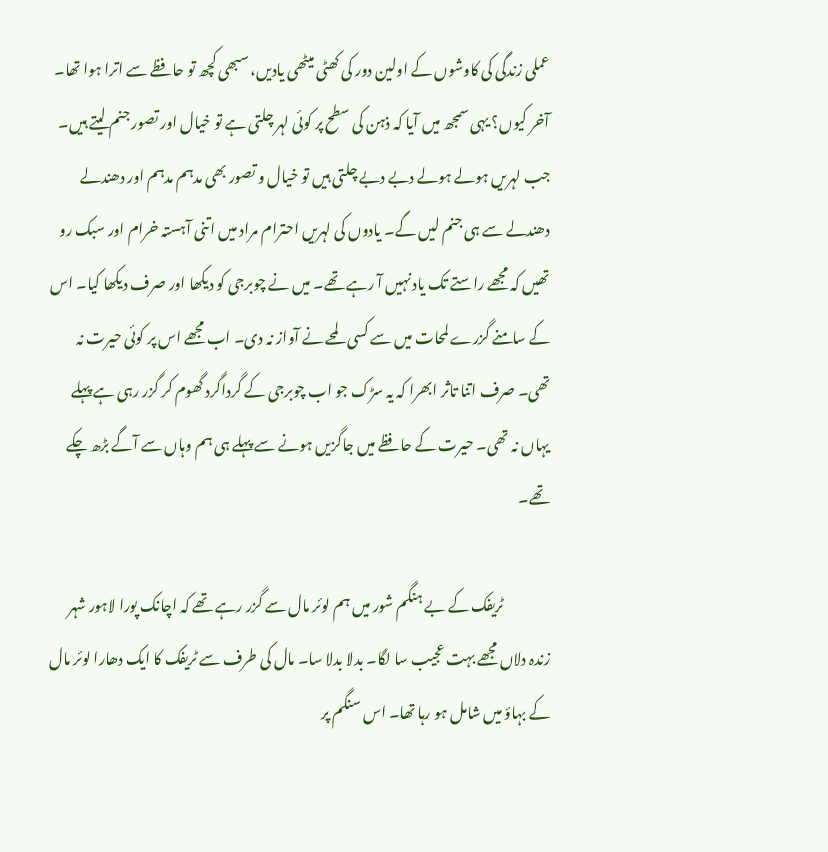عملی زندگی کی کاوشوں کے اولین دور کی کھٹی میٹھی یادیں، سبھی کچھ تو حافظے سے اترا ہوا تھا۔ آخر کیوں؟ یہی سمجھ میں آیا کہ ذہن کی سطح پر کوئی لہر چلتی ہے تو خیال اور تصور جنم لیتے ہیں۔ جب لہریں ہولے ہولے دبے دبے چلتی ہیں تو خیال و تصور بھی مدہم مدہم اور دھندلے دھندلے سے ہی جنم لیں گے۔ یادوں کی لہریں احترام مراد میں اتنی آہستہ خرام اور سبک رو تھیں کہ مجھے راستے تک یاد نہیں آ رہے تھے۔ میں نے چوبرجی کو دیکھا اور صرف دیکھا کیا۔ اس کے سامنے گزرے لمحات میں سے کسی لمحے نے آواز نہ دی۔ اب مجھے اس پر کوئی حیرت نہ تھی۔ صرف اتنا تاثر ابھرا کہ یہ سڑک جو اب چوبرجی کے گرداگرد گھوم کر گزر رہی ہے پہلے یہاں نہ تھی۔ حیرت کے حافظے میں جاگزیں ہونے سے پہلے ہی ہم وہاں سے آگے بڑھ چکے تھے۔

                ٹریفک کے بے ہنگم شور میں ہم لوئر مال سے گزر رہے تھے کہ اچانک پورا لاہور شہر زندہ دلاں مجھے بہت عجیب سا لگا۔ بدلا بدلا سا۔ مال کی طرف سے ٹریفک کا ایک دھارا لوئر مال کے بہاؤ میں شامل ہو رہا تھا۔ اس سنگم پر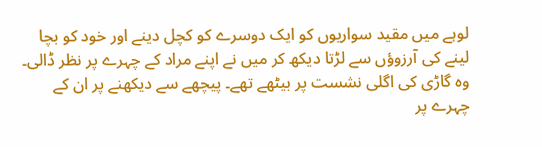لوہے میں مقید سواریوں کو ایک دوسرے کو کچل دینے اور خود کو بچا لینے کی آرزوؤں سے لڑتا دیکھ کر میں نے اپنے مراد کے چہرے پر نظر ڈالی۔ وہ گاڑی کی اگلی نشست پر بیٹھے تھے۔ پیچھے سے دیکھنے پر ان کے چہرے پر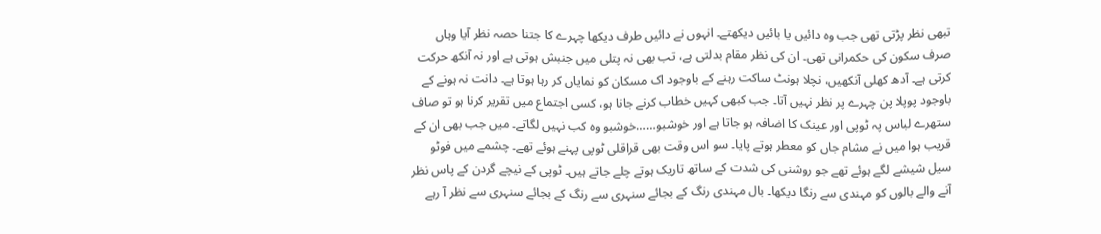تبھی نظر پڑتی تھی جب وہ دائیں یا بائیں دیکھتے۔ انہوں نے دائیں طرف دیکھا چہرے کا جتنا حصہ نظر آیا وہاں صرف سکون کی حکمرانی تھی۔ ان کی نظر مقام بدلتی ہے، تب بھی نہ پتلی میں جنبش ہوتی ہے اور نہ آنکھ حرکت کرتی ہے۔ آدھ کھلی آنکھیں، نچلا ہونٹ ساکت رہنے کے باوجود اک مسکان کو نمایاں کر رہا ہوتا ہے۔ دانت نہ ہونے کے باوجود پوپلا پن چہرے پر نظر نہیں آتا۔ جب کبھی کہیں خطاب کرنے جانا ہو، کسی اجتماع میں تقریر کرنا ہو تو صاف ستھرے لباس پہ ٹوپی اور عینک کا اضافہ ہو جاتا ہے اور خوشبو……خوشبو وہ کب نہیں لگاتے۔ میں جب بھی ان کے قریب ہوا میں نے مشام جاں کو معطر ہوتے پایا۔ سو اس وقت بھی قراقلی ٹوپی پہنے ہوئے تھے۔ چشمے میں فوٹو سیل شیشے لگے ہوئے تھے جو روشنی کی شدت کے ساتھ تاریک ہوتے چلے جاتے ہیں۔ ٹوپی کے نیچے گردن کے پاس نظر آنے والے بالوں کو مہندی سے رنگا دیکھا۔ بال مہندی رنگ کے بجائے سنہری سے رنگ کے بجائے سنہری سے نظر آ رہے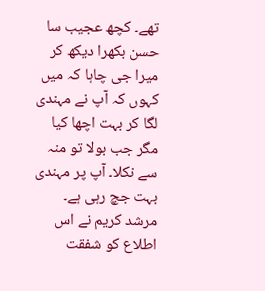تھے۔ کچھ عجیب سا حسن بکھرا دیکھ کر میرا جی چاہا کہ میں کہوں کہ آپ نے مہندی لگا کر بہت اچھا کیا مگر جب بولا تو منہ سے نکلا۔ آپ پر مہندی بہت جچ رہی ہے۔ مرشد کریم نے اس اطلاع کو شفقت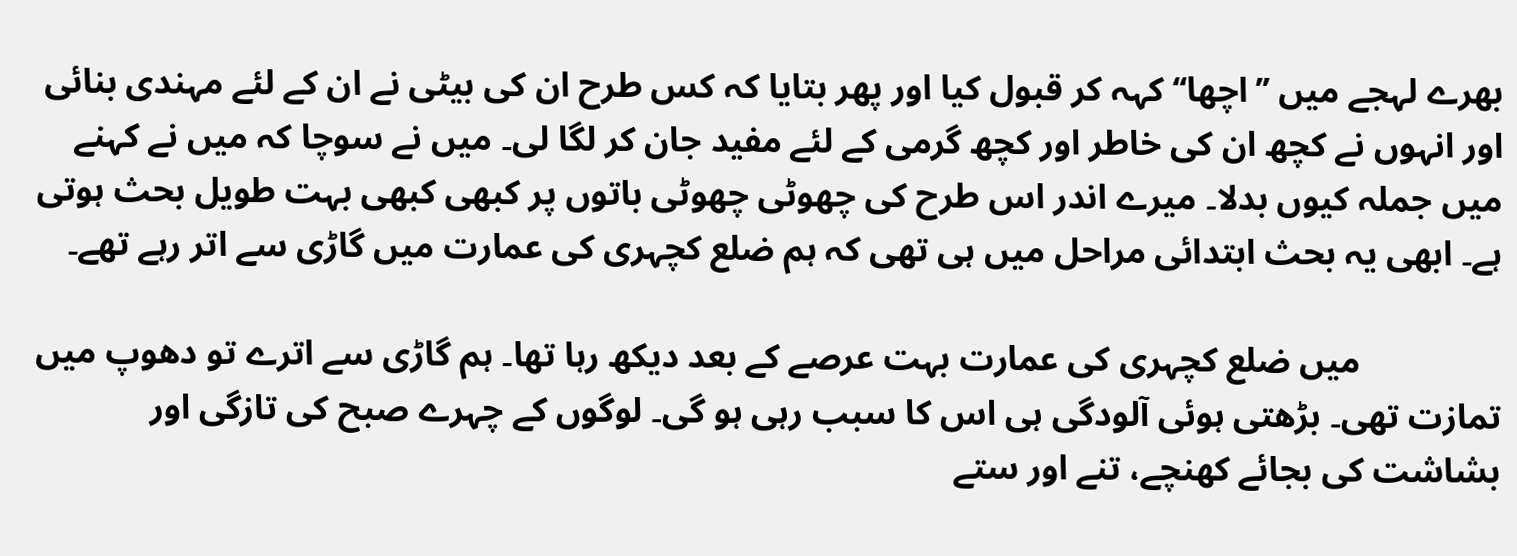بھرے لہجے میں ’’اچھا‘‘ کہہ کر قبول کیا اور پھر بتایا کہ کس طرح ان کی بیٹی نے ان کے لئے مہندی بنائی اور انہوں نے کچھ ان کی خاطر اور کچھ گرمی کے لئے مفید جان کر لگا لی۔ میں نے سوچا کہ میں نے کہنے میں جملہ کیوں بدلا۔ میرے اندر اس طرح کی چھوٹی چھوٹی باتوں پر کبھی کبھی بہت طویل بحث ہوتی ہے۔ ابھی یہ بحث ابتدائی مراحل میں ہی تھی کہ ہم ضلع کچہری کی عمارت میں گاڑی سے اتر رہے تھے۔

                میں ضلع کچہری کی عمارت بہت عرصے کے بعد دیکھ رہا تھا۔ ہم گاڑی سے اترے تو دھوپ میں تمازت تھی۔ بڑھتی ہوئی آلودگی ہی اس کا سبب رہی ہو گی۔ لوگوں کے چہرے صبح کی تازگی اور بشاشت کی بجائے کھنچے، تنے اور ستے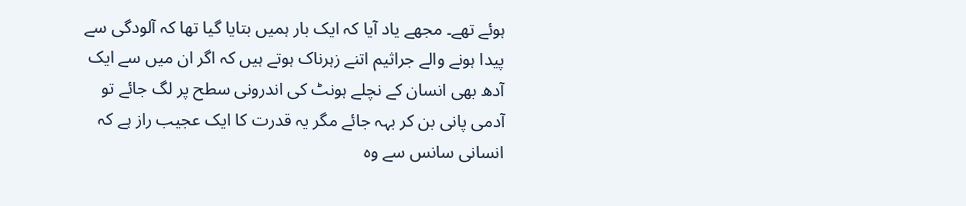ہوئے تھے۔ مجھے یاد آیا کہ ایک بار ہمیں بتایا گیا تھا کہ آلودگی سے پیدا ہونے والے جراثیم اتنے زہرناک ہوتے ہیں کہ اگر ان میں سے ایک آدھ بھی انسان کے نچلے ہونٹ کی اندرونی سطح پر لگ جائے تو آدمی پانی بن کر بہہ جائے مگر یہ قدرت کا ایک عجیب راز ہے کہ انسانی سانس سے وہ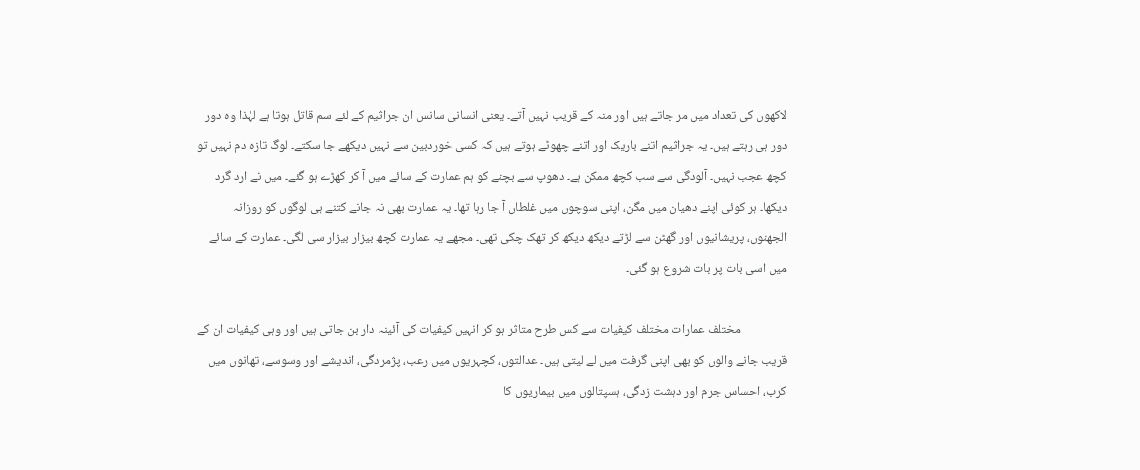لاکھوں کی تعداد میں مر جاتے ہیں اور منہ کے قریب نہیں آتے۔ یعنی انسانی سانس ان جراثیم کے لئے سم قاتل ہوتا ہے لہٰذا وہ دور دور ہی رہتے ہیں۔ یہ جراثیم اتنے باریک اور اتنے چھوٹے ہوتے ہیں کہ کسی خوردبین سے نہیں دیکھے جا سکتے۔ لوگ تازہ دم نہیں تو کچھ عجب نہیں۔ آلودگی سے سب کچھ ممکن ہے۔ دھوپ سے بچنے کو ہم عمارت کے سائے میں آ کر کھڑے ہو گئے۔ میں نے ارد گرد دیکھا۔ ہر کوئی اپنے دھیان میں مگن، اپنی سوچوں میں غلطاں آ جا رہا تھا۔ یہ عمارت بھی نہ جانے کتنے ہی لوگوں کو روزانہ الجھنوں، پریشانیوں اور گھٹن سے لڑتے دیکھ دیکھ کر تھک چکی تھی۔ مجھے یہ عمارت کچھ بیزار بیزار سی لگی۔ عمارت کے سائے میں اسی بات پر بات شروع ہو گئی۔

                مختلف عمارات مختلف کیفیات سے کس طرح متاثر ہو کر انہیں کیفیات کی آئینہ دار بن جاتی ہیں اور وہی کیفیات ان کے قریب جانے والوں کو بھی اپنی گرفت میں لے لیتی ہیں۔ عدالتوں، کچہریوں میں رعب، پژمردگی، اندیشے اور وسوسے، تھانوں میں کرب، احساس جرم اور دہشت زدگی، ہسپتالوں میں بیماریوں کا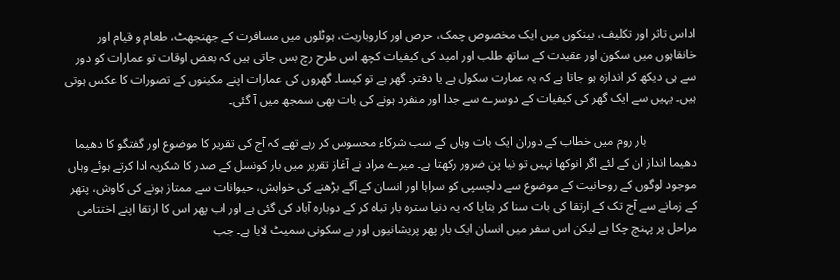اداس تاثر اور تکلیف، بینکوں میں ایک مخصوص چمک، حرص اور کاروباریت، ہوٹلوں میں مسافرت کے جھنجھٹ، طعام و قیام اور خانقاہوں میں سکون اور عقیدت کے ساتھ طلب اور امید کی کیفیات کچھ اس طرح رچ بس جاتی ہیں کہ بعض اوقات تو عمارات کو دور سے ہی دیکھ کر اندازہ ہو جاتا ہے کہ یہ عمارت سکول ہے یا دفتر۔ گھر ہے تو کیسا۔ گھروں کی عمارات اپنے مکینوں کے تصورات کا عکس ہوتی ہیں۔ یہیں سے ایک گھر کی کیفیات کے دوسرے سے جدا اور منفرد ہونے کی بات بھی سمجھ میں آ گئی۔

                بار روم میں خطاب کے دوران ایک بات وہاں کے سب شرکاء محسوس کر رہے تھے کہ آج کی تقریر کا موضوع اور گفتگو کا دھیما دھیما انداز ان کے لئے اگر انوکھا نہیں تو نیا پن ضرور رکھتا ہے۔ میرے مراد نے آغاز تقریر میں بار کونسل کے صدر کا شکریہ ادا کرتے ہوئے وہاں موجود لوگوں کے روحانیت کے موضوع سے دلچسپی کو سراہا اور انسان کے آگے بڑھنے کی خواہش، حیوانات سے ممتاز ہونے کی کاوش، پتھر کے زمانے سے آج تک کے ارتقا کی بات سنا کر بتایا کہ یہ دنیا سترہ بار تباہ کر کے دوبارہ آباد کی گئی ہے اور اب پھر اس کا ارتقا اپنے اختتامی مراحل پر پہنچ چکا ہے لیکن اس سفر میں انسان ایک بار پھر پریشانیوں اور بے سکونی سمیٹ لایا ہے۔ جب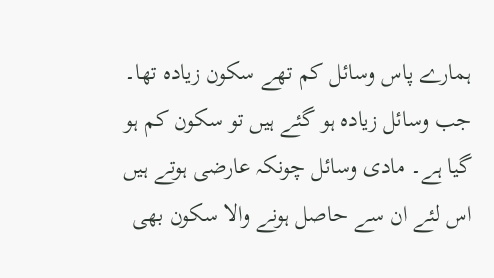ہمارے پاس وسائل کم تھے سکون زیادہ تھا۔ جب وسائل زیادہ ہو گئے ہیں تو سکون کم ہو گیا ہے۔ مادی وسائل چونکہ عارضی ہوتے ہیں اس لئے ان سے حاصل ہونے والا سکون بھی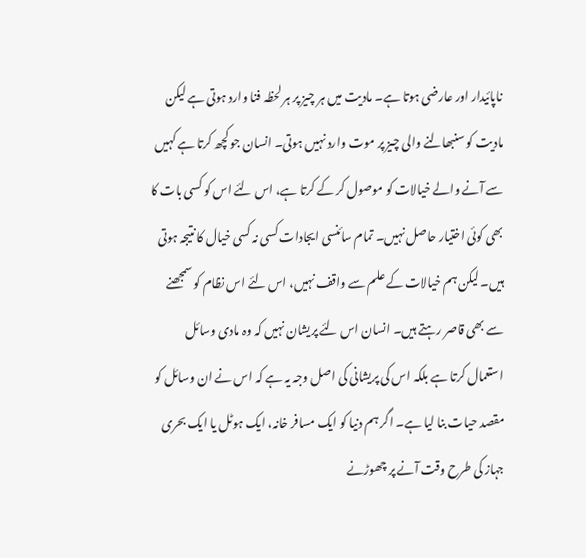ناپائیدار اور عارضی ہوتا ہے۔ مادیت میں ہر چیز پر ہر لحظہ فنا وارد ہوتی ہے لیکن مادیت کو سنبھالنے والی چیز پر موت وارد نہیں ہوتی۔ انسان جو کچھ کرتا ہے کہیں سے آنے والے خیالات کو موصول کر کے کرتا ہے، اس لئے اس کو کسی بات کا بھی کوئی اختیار حاصل نہیں۔ تمام سائنسی ایجادات کسی نہ کسی خیال کا نتیجہ ہوتی ہیں۔ لیکن ہم خیالات کے علم سے واقف نہیں، اس لئے اس نظام کو سمجھنے سے بھی قاصر رہتے ہیں۔ انسان اس لئے پریشان نہیں کہ وہ مادی وسائل استعمال کرتا ہے بلکہ اس کی پریشانی کی اصل وجہ یہ ہے کہ اس نے ان وسائل کو مقصد حیات بنا لیا ہے۔ اگر ہم دنیا کو ایک مسافر خانہ، ایک ہوٹل یا ایک بحری جہاز کی طرح وقت آنے پر چھوڑنے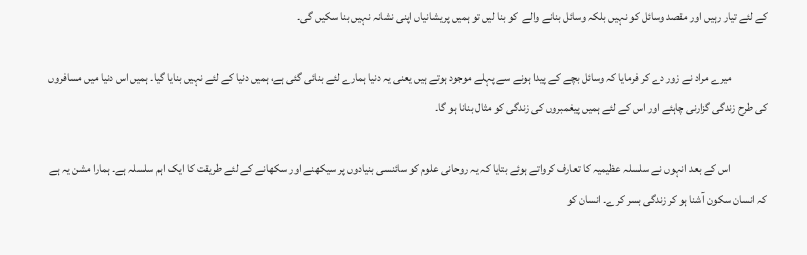کے لئے تیار رہیں اور مقصد وسائل کو نہیں بلکہ وسائل بنانے والے  کو بنا لیں تو ہمیں پریشانیاں اپنی نشانہ نہیں بنا سکیں گی۔

                میرے مراد نے زور دے کر فرمایا کہ وسائل بچے کے پیدا ہونے سے پہلے موجود ہوتے ہیں یعنی یہ دنیا ہمارے لئے بنائی گئی ہے، ہمیں دنیا کے لئے نہیں بنایا گیا۔ ہمیں اس دنیا میں مسافروں کی طرح زندگی گزارنی چاہئے اور اس کے لئے ہمیں پیغمبروں کی زندگی کو مثال بنانا ہو گا۔

                اس کے بعد انہوں نے سلسلہ عظیمیہ کا تعارف کرواتے ہوئے بتایا کہ یہ روحانی علوم کو سائنسی بنیادوں پر سیکھنے اور سکھانے کے لئے طریقت کا ایک اہم سلسلہ ہے۔ ہمارا مشن یہ ہے کہ انسان سکون آشنا ہو کر زندگی بسر کرے۔ انسان کو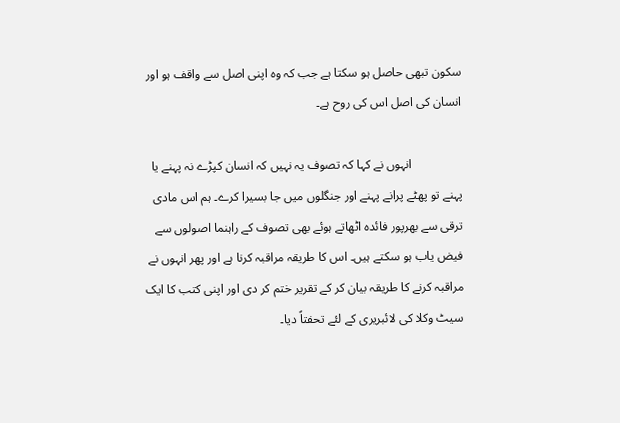سکون تبھی حاصل ہو سکتا ہے جب کہ وہ اپنی اصل سے واقف ہو اور انسان کی اصل اس کی روح ہے۔

                انہوں نے کہا کہ تصوف یہ نہیں کہ انسان کپڑے نہ پہنے یا پہنے تو پھٹے پرانے پہنے اور جنگلوں میں جا بسیرا کرے۔ ہم اس مادی ترقی سے بھرپور فائدہ اٹھاتے ہوئے بھی تصوف کے راہنما اصولوں سے فیض یاب ہو سکتے ہیں۔ اس کا طریقہ مراقبہ کرنا ہے اور پھر انہوں نے مراقبہ کرنے کا طریقہ بیان کر کے تقریر ختم کر دی اور اپنی کتب کا ایک سیٹ وکلا کی لائبریری کے لئے تحفتاً دیا۔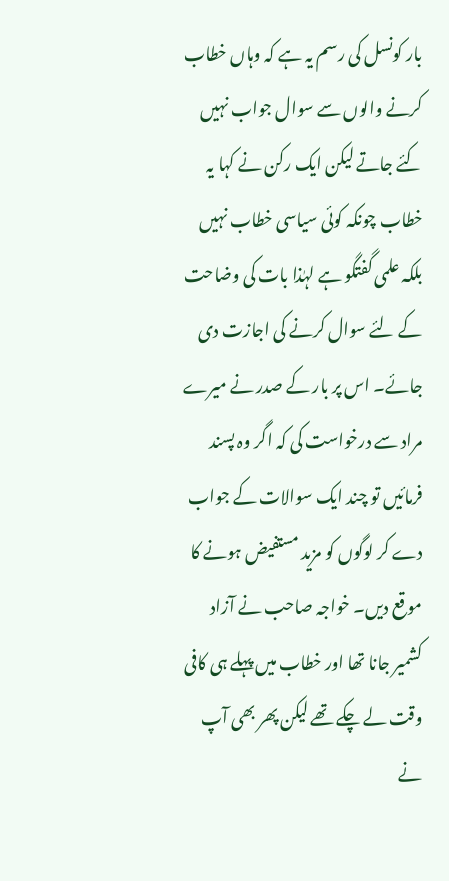بار کونسل کی رسم یہ ہے کہ وہاں خطاب کرنے والوں سے سوال جواب نہیں کئے جاتے لیکن ایک رکن نے کہا یہ خطاب چونکہ کوئی سیاسی خطاب نہیں بلکہ علمی گفتگو ہے لہٰذا بات کی وضاحت کے لئے سوال کرنے کی اجازت دی جائے۔ اس پر بار کے صدر نے میرے مراد سے درخواست کی کہ اگر وہ پسند فرمائیں تو چند ایک سوالات کے جواب دے کر لوگوں کو مزید مستفیض ہونے کا موقع دیں۔ خواجہ صاحب نے آزاد کشمیر جانا تھا اور خطاب میں پہلے ہی کافی وقت لے چکے تھے لیکن پھر بھی آپ نے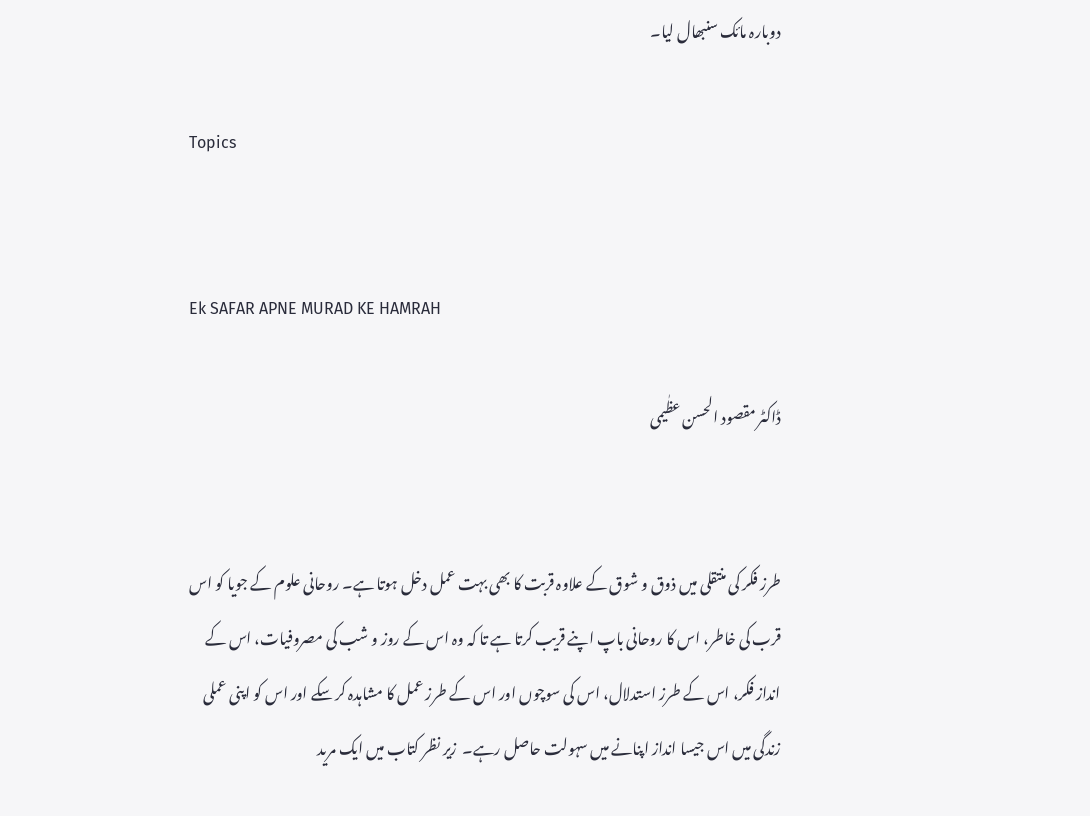دوبارہ مائک سنبھال لیا۔

Topics


Ek SAFAR APNE MURAD KE HAMRAH

ڈاکٹر مقصود الحسن عظٰیمی


طرز فکر کی منتقلی میں ذوق و شوق کے علاوہ قربت کا بھی بہت عمل دخل ہوتا ہے۔ روحانی علوم کے جویا کو اس قرب کی خاطر، اس کا روحانی باپ اپنے قریب کرتا ہے تا کہ وہ اس کے روز و شب کی مصروفیات، اس کے انداز فکر، اس کے طرز استدلال، اس کی سوچوں اور اس کے طرز عمل کا مشاہدہ کر سکے اور اس کو اپنی عملی زندگی میں اس جیسا انداز اپنانے میں سہولت حاصل رہے۔  زیر نظر کتاب میں ایک مرید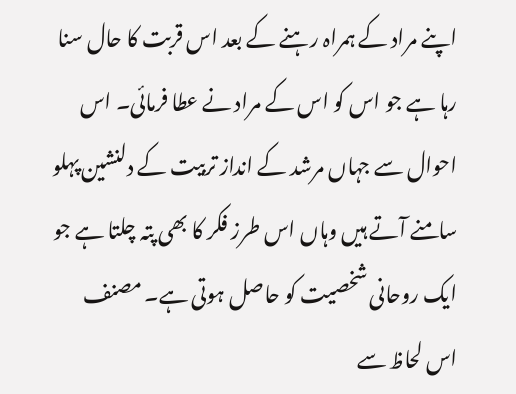اپنے مراد کے ہمراہ رہنے کے بعد اس قربت کا حال سنا رہا ہے جو اس کو اس کے مراد نے عطا فرمائی۔ اس احوال سے جہاں مرشد کے انداز تربیت کے دلنشین پہلو سامنے آتے ہیں وہاں اس طرز فکر کا بھی پتہ چلتا ہے جو ایک روحانی شخصیت کو حاصل ہوتی ہے۔ مصنف اس لحاظ سے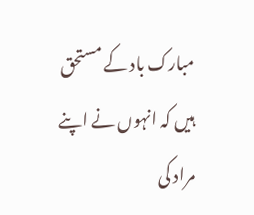مبارک باد کے مستحق ہیں کہ انہوں نے اپنے مراد کی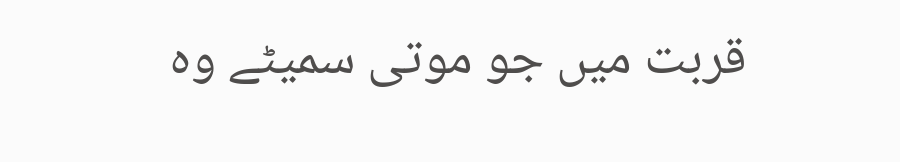قربت میں جو موتی سمیٹے وہ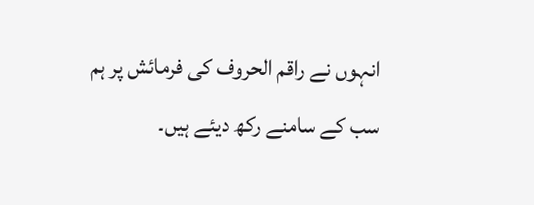انہوں نے راقم الحروف کی فرمائش پر ہم سب کے سامنے رکھ دیئے ہیں۔